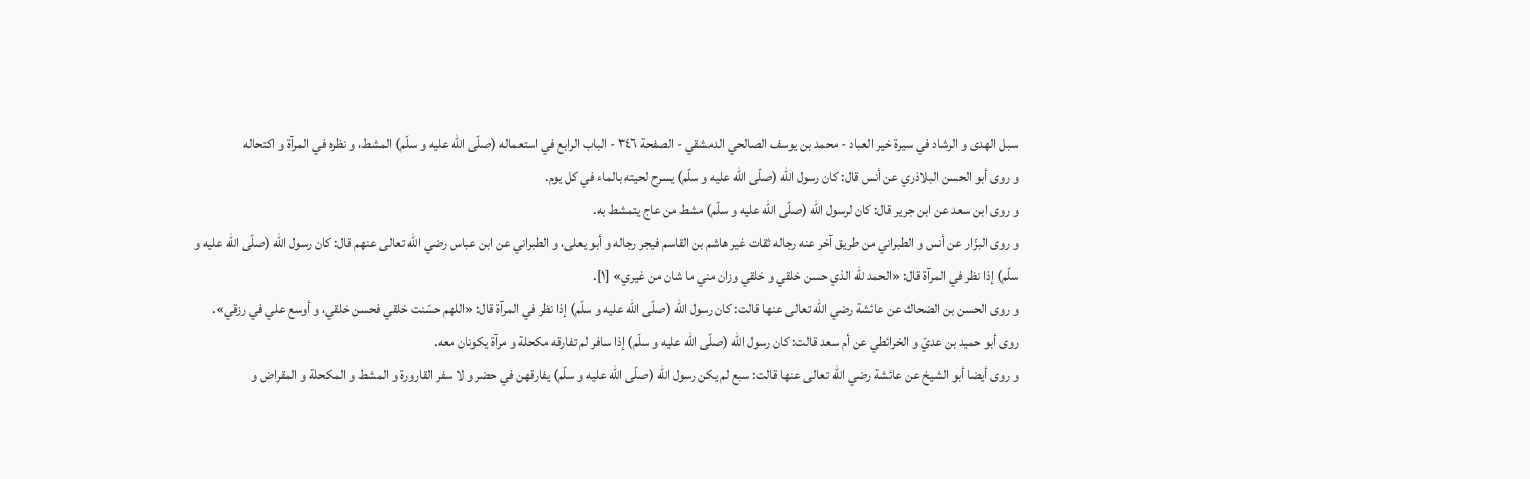سبل الهدى و الرشاد في سيرة خير العباد - محمد بن يوسف الصالحي الدمشقي - الصفحة ٣٤٦ - الباب الرابع في استعماله (صلّى اللّه عليه و سلّم) المشط، و نظره في المرآة و اكتحاله
و روى أبو الحسن البلاذري عن أنس قال: كان رسول اللّه (صلّى اللّه عليه و سلّم) يسرح لحيته بالماء في كل يوم.
و روى ابن سعد عن ابن جرير قال: كان لرسول اللّه (صلّى اللّه عليه و سلّم) مشط من عاج يتمشط به.
و روى البزّار عن أنس و الطبراني من طريق آخر عنه رجاله ثقات غير هاشم بن القاسم فيجر رجاله و أبو يعلى، و الطبراني عن ابن عباس رضي اللّه تعالى عنهم قال: كان رسول اللّه (صلّى اللّه عليه و سلّم) إذا نظر في المرآة قال: «الحمد للّه الذي حسن خلقي و خلقي وزان مني ما شان من غيري» [١].
و روى الحسن بن الضحاك عن عائشة رضي اللّه تعالى عنها قالت: كان رسول اللّه (صلّى اللّه عليه و سلّم) إذا نظر في المرآة قال: «اللهم حسّنت خلقي فحسن خلقي، و أوسع علي في رزقي».
روى أبو حميد بن عديّ و الخرائطي عن أم سعد قالت: كان رسول اللّه (صلّى اللّه عليه و سلّم) إذا سافر لم تفارقه مكحلة و مرآة يكونان معه.
و روى أيضا أبو الشيخ عن عائشة رضي اللّه تعالى عنها قالت: سبع لم يكن رسول اللّه (صلّى اللّه عليه و سلّم) يفارقهن في حضر و لا سفر القارورة و المشط و المكحلة و المقراض و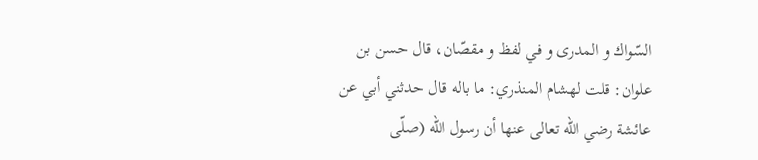السّواك و المدرى و في لفظ و مقصّان، قال حسن بن علوان: قلت لهشام المنذري: ما باله قال حدثني أبي عن عائشة رضي اللّه تعالى عنها أن رسول اللّه (صلّى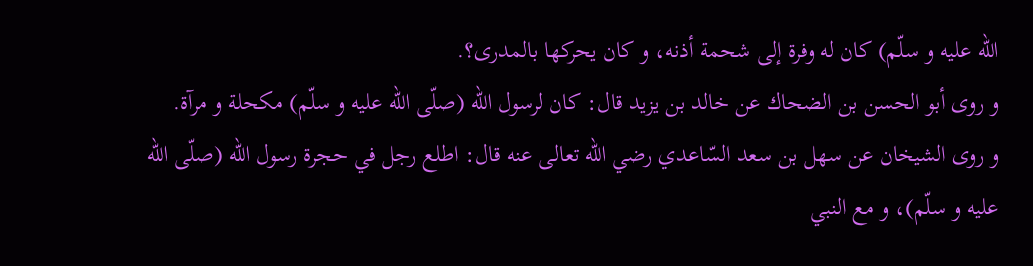اللّه عليه و سلّم) كان له وفرة إلى شحمة أذنه، و كان يحركها بالمدرى؟.
و روى أبو الحسن بن الضحاك عن خالد بن يزيد قال: كان لرسول اللّه (صلّى اللّه عليه و سلّم) مكحلة و مرآة.
و روى الشيخان عن سهل بن سعد السّاعدي رضي اللّه تعالى عنه قال: اطلع رجل في حجرة رسول اللّه (صلّى اللّه عليه و سلّم)، و مع النبي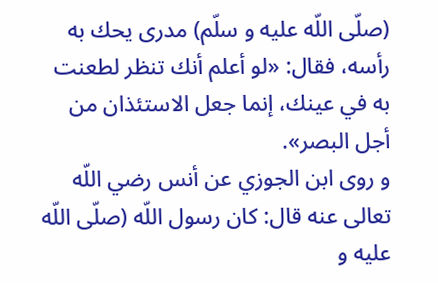(صلّى اللّه عليه و سلّم) مدرى يحك به رأسه، فقال: «لو أعلم أنك تنظر لطعنت به في عينك، إنما جعل الاستئذان من أجل البصر».
و روى ابن الجوزي عن أنس رضي اللّه تعالى عنه قال: كان رسول اللّه (صلّى اللّه عليه و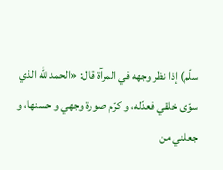سلّم) إذا نظر وجهه في المرآة قال: «الحمد للّه الذي سوّى خلقي فعدّله، و كرّم صورة وجهي و حسنها، و جعلني من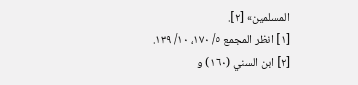المسلمين» [٢].
[١] انظر المجمع ٥/ ١٧٠، ١٠/ ١٣٩.
[٢] ابن السني (١٦٠) و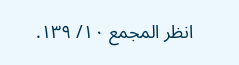انظر المجمع ١٠/ ١٣٩.